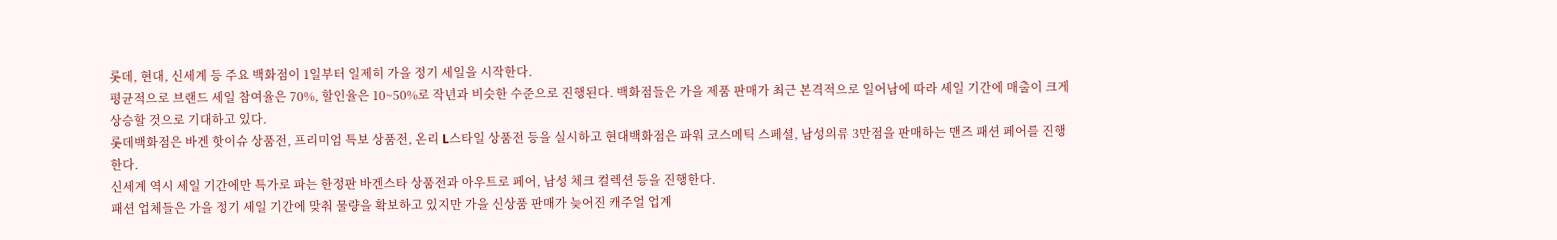롯데, 현대, 신세계 등 주요 백화점이 1일부터 일제히 가을 정기 세일을 시작한다.
평균적으로 브랜드 세일 참여율은 70%, 할인율은 10~50%로 작년과 비슷한 수준으로 진행된다. 백화점들은 가을 제품 판매가 최근 본격적으로 일어남에 따라 세일 기간에 매출이 크게 상승할 것으로 기대하고 있다.
롯데백화점은 바겐 핫이슈 상품전, 프리미엄 특보 상품전, 온리 L스타일 상품전 등을 실시하고 현대백화점은 파워 코스메틱 스페셜, 남성의류 3만점을 판매하는 맨즈 패션 페어를 진행한다.
신세계 역시 세일 기간에만 특가로 파는 한정판 바겐스타 상품전과 아우트로 페어, 남성 체크 컬렉션 등을 진행한다.
패션 업체들은 가을 정기 세일 기간에 맞춰 물량을 확보하고 있지만 가을 신상품 판매가 늦어진 캐주얼 업계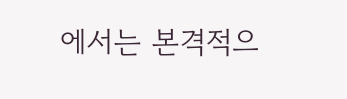에서는 본격적으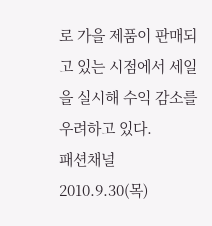로 가을 제품이 판매되고 있는 시점에서 세일을 실시해 수익 감소를 우려하고 있다.
패션채널 2010.9.30(목)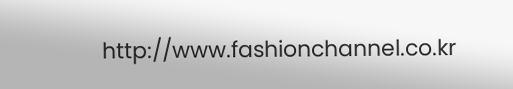http://www.fashionchannel.co.kr